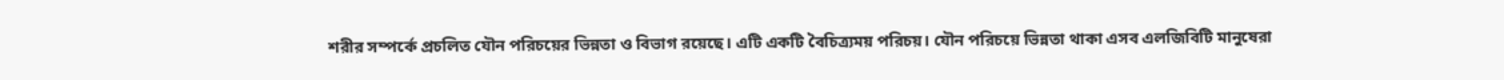শরীর সম্পর্কে প্রচলিত যৌন পরিচয়ের ভিন্নতা ও বিভাগ রয়েছে। এটি একটি বৈচিত্র্যময় পরিচয়। যৌন পরিচয়ে ভিন্নতা থাকা এসব এলজিবিটি মানুষেরা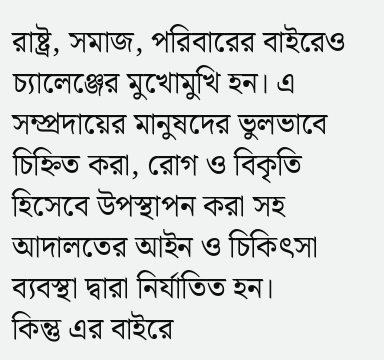রাষ্ট্র, সমাজ, পরিবারের বাইরেও চ্যালেঞ্জের মুখোমুখি হন। এ সম্প্রদায়ের মানুষদের ভুলভাবে চিহ্নিত করা, রোগ ও বিকৃতি হিসেবে উপস্থাপন করা সহ আদালতের আইন ও চিকিৎসা ব্যবস্থা দ্বারা নির্যাতিত হন।
কিন্তু এর বাইরে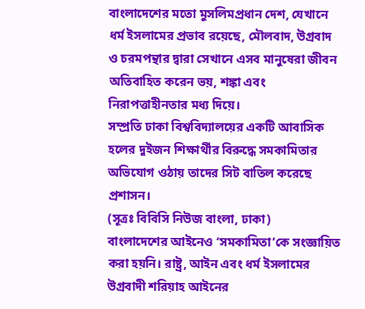বাংলাদেশের মতো মুসলিমপ্রধান দেশ, যেখানে ধর্ম ইসলামের প্রভাব রয়েছে, মৌলবাদ, উগ্রবাদ ও চরমপন্থার দ্বারা সেখানে এসব মানুষেরা জীবন অতিবাহিত করেন ভয়, শঙ্কা এবং নিরাপত্তাহীনতার মধ্য দিয়ে।
সম্প্রতি ঢাকা বিশ্ববিদ্যালয়ের একটি আবাসিক হলের দুইজন শিক্ষার্থীর বিরুদ্ধে সমকামিতার অভিযোগ ওঠায় তাদের সিট বাতিল করেছে প্রশাসন।
(সূত্রঃ বিবিসি নিউজ বাংলা, ঢাকা)
বাংলাদেশের আইনেও ‘সমকামিতা’কে সংজ্ঞায়িত করা হয়নি। রাষ্ট্র, আইন এবং ধর্ম ইসলামের উগ্রবাদী শরিয়াহ আইনের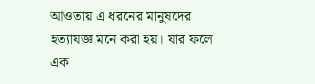আওতায় এ ধরনের মানুষদের হত্যাযজ্ঞ মনে করা হয়। যার ফলে এক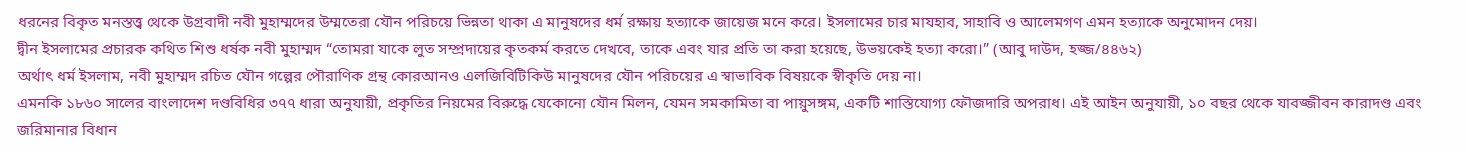ধরনের বিকৃত মনস্তত্ত্ব থেকে উগ্রবাদী নবী মুহাম্মদের উম্মতেরা যৌন পরিচয়ে ভিন্নতা থাকা এ মানুষদের ধর্ম রক্ষায় হত্যাকে জায়েজ মনে করে। ইসলামের চার মাযহাব, সাহাবি ও আলেমগণ এমন হত্যাকে অনুমোদন দেয়।
দ্বীন ইসলামের প্রচারক কথিত শিশু ধর্ষক নবী মুহাম্মদ “তোমরা যাকে লুত সম্প্রদায়ের কৃতকর্ম করতে দেখবে, তাকে এবং যার প্রতি তা করা হয়েছে, উভয়কেই হত্যা করো।” (আবু দাউদ, হজ্জ/৪৪৬২)
অর্থাৎ ধর্ম ইসলাম, নবী মুহাম্মদ রচিত যৌন গল্পের পৌরাণিক গ্রন্থ কোরআনও এলজিবিটিকিউ মানুষদের যৌন পরিচয়ের এ স্বাভাবিক বিষয়কে স্বীকৃতি দেয় না।
এমনকি ১৮৬০ সালের বাংলাদেশ দণ্ডবিধির ৩৭৭ ধারা অনুযায়ী, প্রকৃতির নিয়মের বিরুদ্ধে যেকোনো যৌন মিলন, যেমন সমকামিতা বা পায়ুসঙ্গম, একটি শাস্তিযোগ্য ফৌজদারি অপরাধ। এই আইন অনুযায়ী, ১০ বছর থেকে যাবজ্জীবন কারাদণ্ড এবং জরিমানার বিধান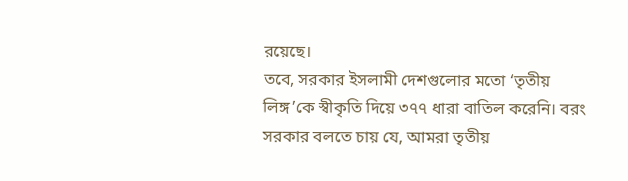রয়েছে।
তবে, সরকার ইসলামী দেশগুলোর মতো ‘তৃতীয় লিঙ্গ’কে স্বীকৃতি দিয়ে ৩৭৭ ধারা বাতিল করেনি। বরং সরকার বলতে চায় যে, আমরা তৃতীয়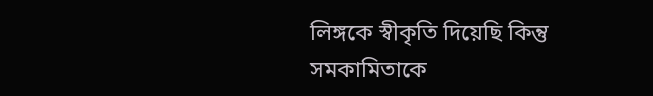লিঙ্গকে স্বীকৃতি দিয়েছি কিন্তু সমকামিতাকে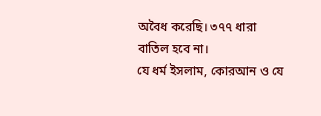অবৈধ করেছি। ৩৭৭ ধারা বাতিল হবে না।
যে ধর্ম ইসলাম, কোরআন ও যে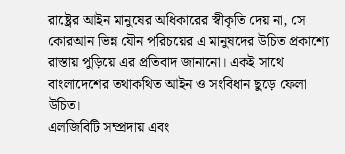রাষ্ট্রের আইন মানুষের অধিকারের স্বীকৃতি দেয় না, সে কোরআন ভিন্ন যৌন পরিচয়ের এ মানুষদের উচিত প্রকাশ্যে রাস্তায় পুড়িয়ে এর প্রতিবাদ জানানো। একই সাথে বাংলাদেশের তথাকথিত আইন ও সংবিধান ছুড়ে ফেলা উচিত।
এলজিবিটি সম্প্রদায় এবং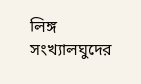লিঙ্গ সংখ্যালঘুদের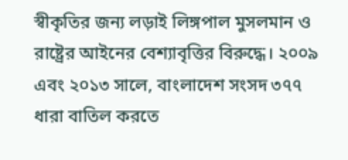স্বীকৃতির জন্য লড়াই লিঙ্গপাল মুসলমান ও রাষ্ট্রের আইনের বেশ্যাবৃত্তির বিরুদ্ধে। ২০০৯ এবং ২০১৩ সালে, বাংলাদেশ সংসদ ৩৭৭ ধারা বাতিল করতে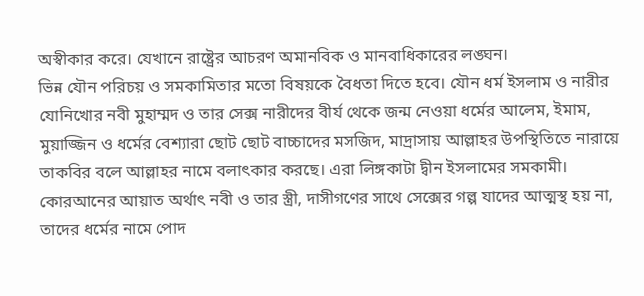অস্বীকার করে। যেখানে রাষ্ট্রের আচরণ অমানবিক ও মানবাধিকারের লঙ্ঘন।
ভিন্ন যৌন পরিচয় ও সমকামিতার মতো বিষয়কে বৈধতা দিতে হবে। যৌন ধর্ম ইসলাম ও নারীর যোনিখোর নবী মুহাম্মদ ও তার সেক্স নারীদের বীর্য থেকে জন্ম নেওয়া ধর্মের আলেম, ইমাম, মুয়াজ্জিন ও ধর্মের বেশ্যারা ছোট ছোট বাচ্চাদের মসজিদ, মাদ্রাসায় আল্লাহর উপস্থিতিতে নারায়ে তাকবির বলে আল্লাহর নামে বলাৎকার করছে। এরা লিঙ্গকাটা দ্বীন ইসলামের সমকামী। কোরআনের আয়াত অর্থাৎ নবী ও তার স্ত্রী, দাসীগণের সাথে সেক্সের গল্প যাদের আত্মস্থ হয় না, তাদের ধর্মের নামে পোদ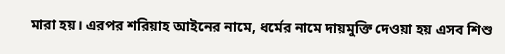মারা হয়। এরপর শরিয়াহ আইনের নামে, ধর্মের নামে দায়মুক্তি দেওয়া হয় এসব শিশু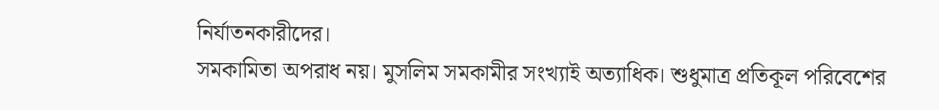নির্যাতনকারীদের।
সমকামিতা অপরাধ নয়। মুসলিম সমকামীর সংখ্যাই অত্যাধিক। শুধুমাত্র প্রতিকূল পরিবেশের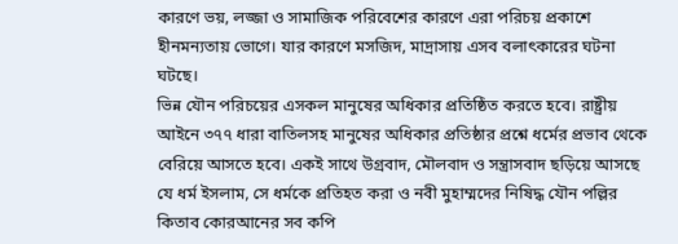কারণে ভয়, লজ্জা ও সামাজিক পরিবেশের কারণে এরা পরিচয় প্রকাশে হীনমন্যতায় ভোগে। যার কারণে মসজিদ, মাদ্রাসায় এসব বলাৎকারের ঘটনা ঘটছে।
ভিন্ন যৌন পরিচয়ের এসকল মানুষের অধিকার প্রতিষ্ঠিত করতে হবে। রাষ্ট্রীয় আইনে ৩৭৭ ধারা বাতিলসহ মানুষের অধিকার প্রতিষ্ঠার প্রশ্নে ধর্মের প্রভাব থেকে বেরিয়ে আসতে হবে। একই সাথে উগ্রবাদ, মৌলবাদ ও সন্ত্রাসবাদ ছড়িয়ে আসছে যে ধর্ম ইসলাম, সে ধর্মকে প্রতিহত করা ও নবী মুহাম্মদের নিষিদ্ধ যৌন পল্লির কিতাব কোরআনের সব কপি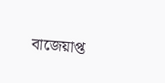বাজেয়াপ্ত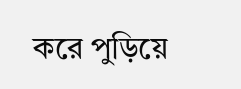করে পুড়িয়ে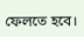ফেলতে হবে।